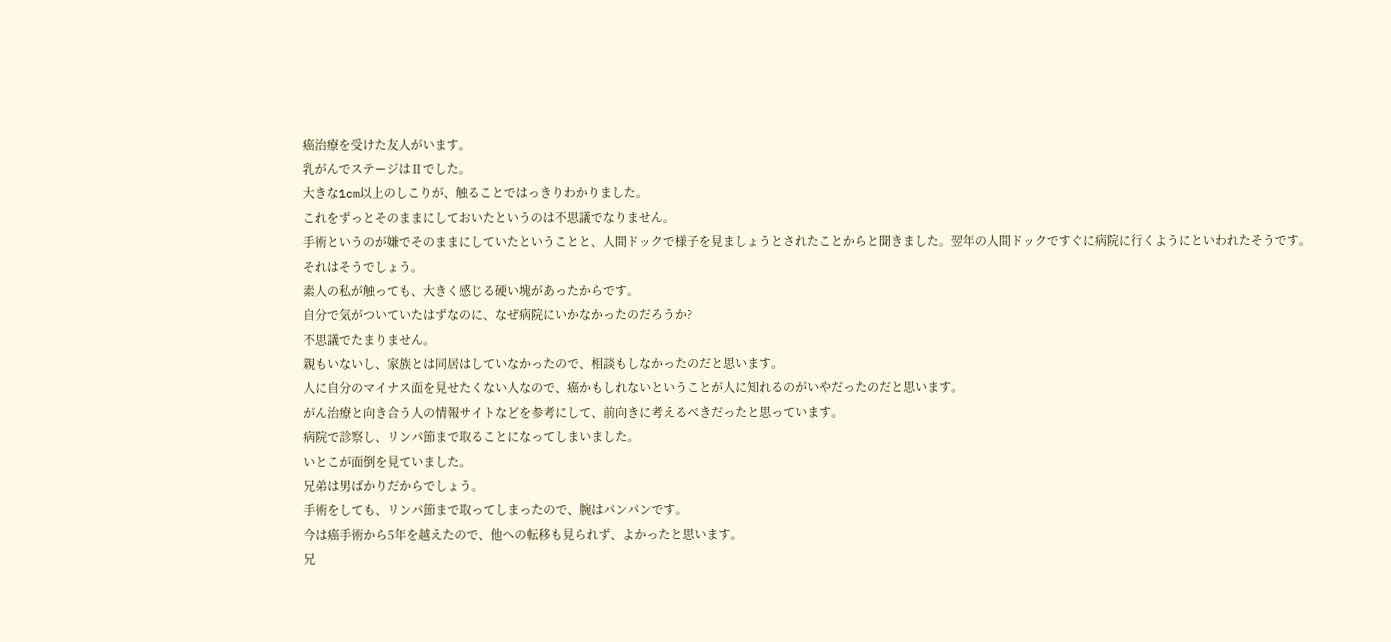癌治療を受けた友人がいます。
乳がんでステージはⅡでした。
大きな1cm以上のしこりが、触ることではっきりわかりました。
これをずっとそのままにしておいたというのは不思議でなりません。
手術というのが嫌でそのままにしていたということと、人間ドックで様子を見ましょうとされたことからと聞きました。翌年の人間ドックですぐに病院に行くようにといわれたそうです。
それはそうでしょう。
素人の私が触っても、大きく感じる硬い塊があったからです。
自分で気がついていたはずなのに、なぜ病院にいかなかったのだろうか?
不思議でたまりません。
親もいないし、家族とは同居はしていなかったので、相談もしなかったのだと思います。
人に自分のマイナス面を見せたくない人なので、癌かもしれないということが人に知れるのがいやだったのだと思います。
がん治療と向き合う人の情報サイトなどを参考にして、前向きに考えるべきだったと思っています。
病院で診察し、リンパ節まで取ることになってしまいました。
いとこが面倒を見ていました。
兄弟は男ばかりだからでしょう。
手術をしても、リンパ節まで取ってしまったので、腕はパンパンです。
今は癌手術から5年を越えたので、他への転移も見られず、よかったと思います。
兄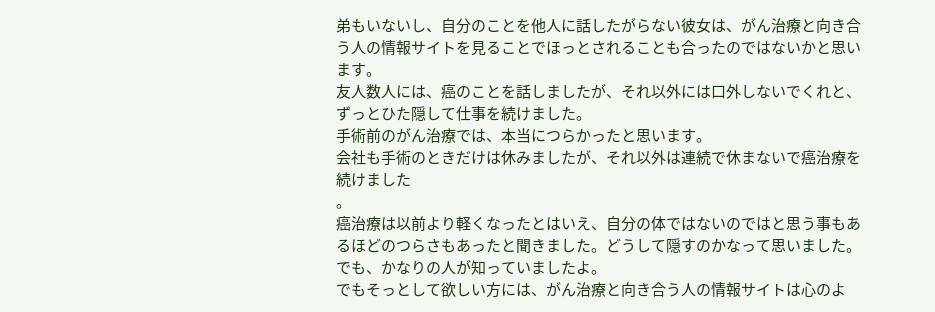弟もいないし、自分のことを他人に話したがらない彼女は、がん治療と向き合う人の情報サイトを見ることでほっとされることも合ったのではないかと思います。
友人数人には、癌のことを話しましたが、それ以外には口外しないでくれと、ずっとひた隠して仕事を続けました。
手術前のがん治療では、本当につらかったと思います。
会社も手術のときだけは休みましたが、それ以外は連続で休まないで癌治療を続けました
。
癌治療は以前より軽くなったとはいえ、自分の体ではないのではと思う事もあるほどのつらさもあったと聞きました。どうして隠すのかなって思いました。
でも、かなりの人が知っていましたよ。
でもそっとして欲しい方には、がん治療と向き合う人の情報サイトは心のよ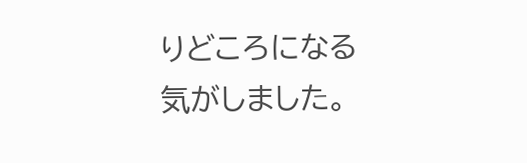りどころになる気がしました。